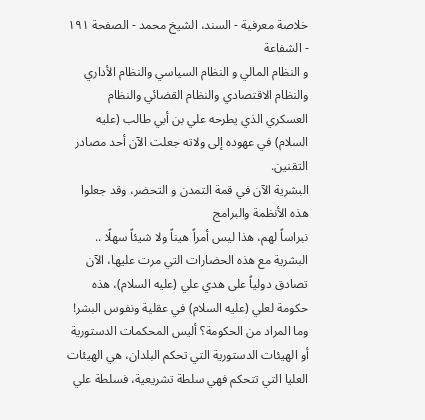خلاصة معرفية - السند، الشيخ محمد - الصفحة ١٩١ - الشفاعة
و النظام المالي و النظام السياسي والنظام الأداري والنظام الاقتصادي والنظام القضائي والنظام العسكري الذي يطرحه علي بن أبي طالب (عليه السلام) في عهوده إلى ولاته جعلت الآن أحد مصادر التقنين.
البشرية الآن في قمة التمدن و التحضر، وقد جعلوا هذه الأنظمة والبرامج
نبراساً لهم، هذا ليس أمراً هيناً ولا شيئاً سهلًا .. البشرية مع هذه الحضارات التي مرت عليها، الآن تصادق دولياً على هدي علي (عليه السلام)، هذه حكومة لعلي (عليه السلام) في عقلية ونفوس البشر!
وما المراد من الحكومة؟ أليس المحكمات الدستورية أو الهيئات الدستورية التي تحكم البلدان، هي الهيئات العليا التي تتحكم فهي سلطة تشريعية، فسلطة علي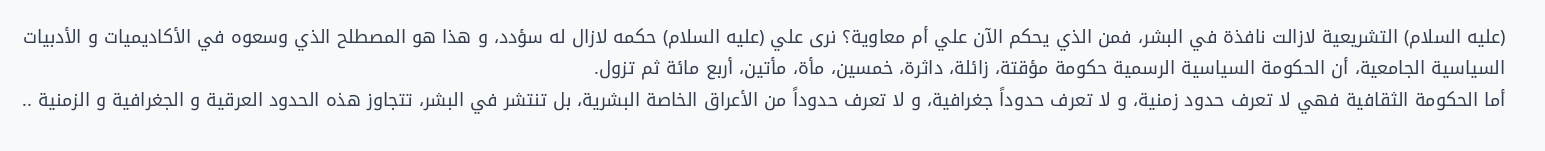(عليه السلام) التشريعية لازالت نافذة في البشر، فمن الذي يحكم الآن علي أم معاوية؟ نرى علي (عليه السلام) حكمه لازال له سؤدد، و هذا هو المصطلح الذي وسعوه في الأكاديميات و الأدبيات السياسية الجامعية، أن الحكومة السياسية الرسمية حكومة مؤقتة، زائلة، داثرة، خمسين، مأة، مأتين، أربع مائة ثم تزول.
أما الحكومة الثقافية فهي لا تعرف حدود زمنية، و لا تعرف حدوداً جغرافية، و لا تعرف حدوداً من الأعراق الخاصة البشرية، بل تنتشر في البشر، تتجاوز هذه الحدود العرقية و الجغرافية و الزمنية ..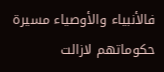فالأنبياء والأوصياء مسيرة حكوماتهم لازالت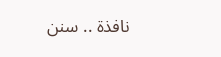نافذة .. سنن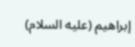إبراهيم (عليه السلام)